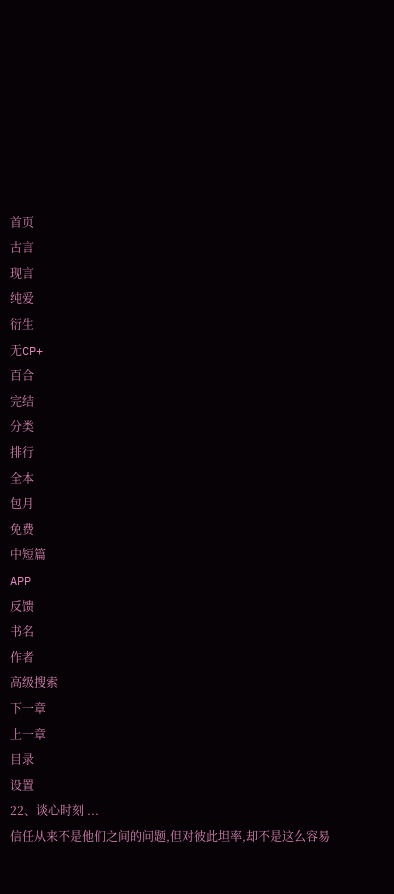首页
古言
现言
纯爱
衍生
无CP+
百合
完结
分类
排行
全本
包月
免费
中短篇
APP
反馈
书名
作者
高级搜索
下一章
上一章
目录
设置
22、谈心时刻 ...
信任从来不是他们之间的问题,但对彼此坦率,却不是这么容易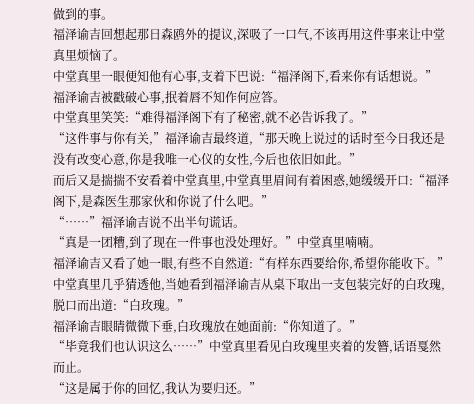做到的事。
福泽谕吉回想起那日森鸥外的提议,深吸了一口气,不该再用这件事来让中堂真里烦恼了。
中堂真里一眼便知他有心事,支着下巴说:“福泽阁下,看来你有话想说。”
福泽谕吉被戳破心事,抿着唇不知作何应答。
中堂真里笑笑:“难得福泽阁下有了秘密,就不必告诉我了。”
“这件事与你有关,”福泽谕吉最终道,“那天晚上说过的话时至今日我还是没有改变心意,你是我唯一心仪的女性,今后也依旧如此。”
而后又是揣揣不安看着中堂真里,中堂真里眉间有着困惑,她缓缓开口:“福泽阁下,是森医生那家伙和你说了什么吧。”
“……”福泽谕吉说不出半句谎话。
“真是一团糟,到了现在一件事也没处理好。”中堂真里喃喃。
福泽谕吉又看了她一眼,有些不自然道:“有样东西要给你,希望你能收下。”
中堂真里几乎猜透他,当她看到福泽谕吉从桌下取出一支包装完好的白玫瑰,脱口而出道:“白玫瑰。”
福泽谕吉眼睛微微下垂,白玫瑰放在她面前:“你知道了。”
“毕竟我们也认识这么……”中堂真里看见白玫瑰里夹着的发簪,话语戛然而止。
“这是属于你的回忆,我认为要归还。”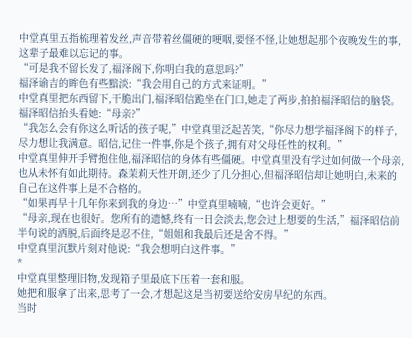中堂真里五指梳理着发丝,声音带着丝僵硬的哽咽,要怪不怪,让她想起那个夜晚发生的事,这辈子最难以忘记的事。
“可是我不留长发了,福泽阁下,你明白我的意思吗?”
福泽谕吉的眸色有些黯淡:“我会用自己的方式来证明。”
中堂真里把东西留下,干脆出门,福泽昭信跪坐在门口,她走了两步,拍拍福泽昭信的脑袋。
福泽昭信抬头看她:“母亲?”
“我怎么会有你这么听话的孩子呢,”中堂真里泛起苦笑,“你尽力想学福泽阁下的样子,尽力想让我满意。昭信,记住一件事,你是个孩子,拥有对父母任性的权利。”
中堂真里伸开手臂抱住他,福泽昭信的身体有些僵硬。中堂真里没有学过如何做一个母亲,也从未怀有如此期待。森茉莉天性开朗,还少了几分担心,但福泽昭信却让她明白,未来的自己在这件事上是不合格的。
“如果再早十几年你来到我的身边…”中堂真里喃喃,“也许会更好。”
“母亲,现在也很好。您所有的遗憾,终有一日会淡去,您会过上想要的生活,”福泽昭信前半句说的洒脱,后面终是忍不住,“姐姐和我最后还是舍不得。”
中堂真里沉默片刻对他说:“我会想明白这件事。”
*
中堂真里整理旧物,发现箱子里最底下压着一套和服。
她把和服拿了出来,思考了一会,才想起这是当初要送给安房早纪的东西。
当时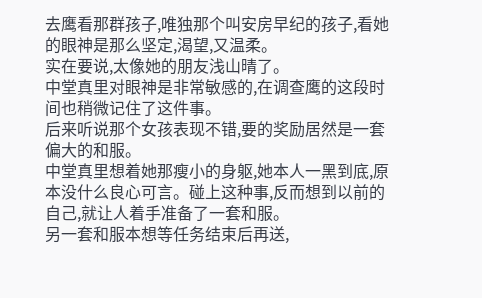去鹰看那群孩子,唯独那个叫安房早纪的孩子,看她的眼神是那么坚定,渴望,又温柔。
实在要说,太像她的朋友浅山晴了。
中堂真里对眼神是非常敏感的,在调查鹰的这段时间也稍微记住了这件事。
后来听说那个女孩表现不错,要的奖励居然是一套偏大的和服。
中堂真里想着她那瘦小的身躯,她本人一黑到底,原本没什么良心可言。碰上这种事,反而想到以前的自己,就让人着手准备了一套和服。
另一套和服本想等任务结束后再送,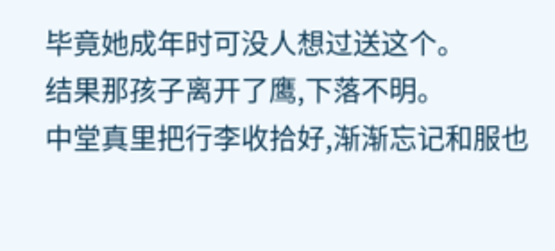毕竟她成年时可没人想过送这个。
结果那孩子离开了鹰,下落不明。
中堂真里把行李收拾好,渐渐忘记和服也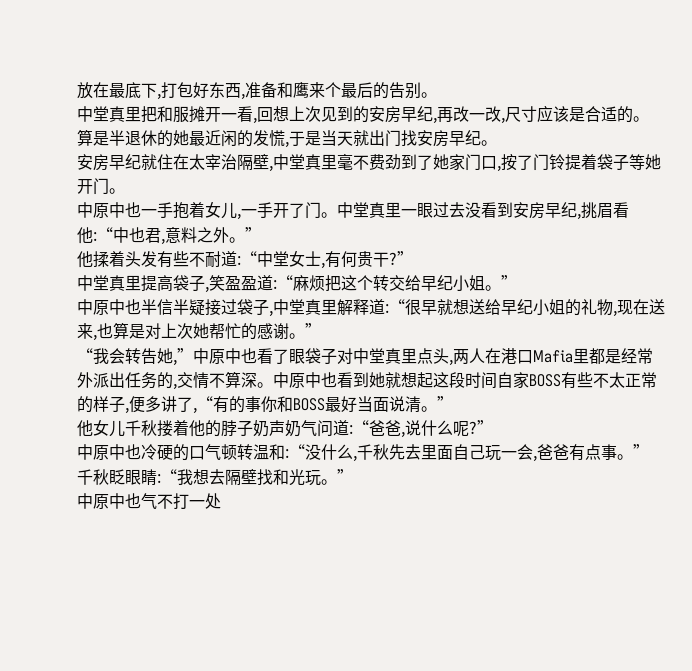放在最底下,打包好东西,准备和鹰来个最后的告别。
中堂真里把和服摊开一看,回想上次见到的安房早纪,再改一改,尺寸应该是合适的。
算是半退休的她最近闲的发慌,于是当天就出门找安房早纪。
安房早纪就住在太宰治隔壁,中堂真里毫不费劲到了她家门口,按了门铃提着袋子等她开门。
中原中也一手抱着女儿,一手开了门。中堂真里一眼过去没看到安房早纪,挑眉看他:“中也君,意料之外。”
他揉着头发有些不耐道:“中堂女士,有何贵干?”
中堂真里提高袋子,笑盈盈道:“麻烦把这个转交给早纪小姐。”
中原中也半信半疑接过袋子,中堂真里解释道:“很早就想送给早纪小姐的礼物,现在送来,也算是对上次她帮忙的感谢。”
“我会转告她,”中原中也看了眼袋子对中堂真里点头,两人在港口Mafia里都是经常外派出任务的,交情不算深。中原中也看到她就想起这段时间自家BOSS有些不太正常的样子,便多讲了,“有的事你和BOSS最好当面说清。”
他女儿千秋搂着他的脖子奶声奶气问道:“爸爸,说什么呢?”
中原中也冷硬的口气顿转温和:“没什么,千秋先去里面自己玩一会,爸爸有点事。”
千秋眨眼睛:“我想去隔壁找和光玩。”
中原中也气不打一处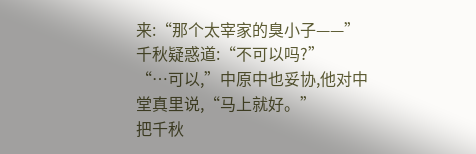来:“那个太宰家的臭小子——”
千秋疑惑道:“不可以吗?”
“…可以,”中原中也妥协,他对中堂真里说,“马上就好。”
把千秋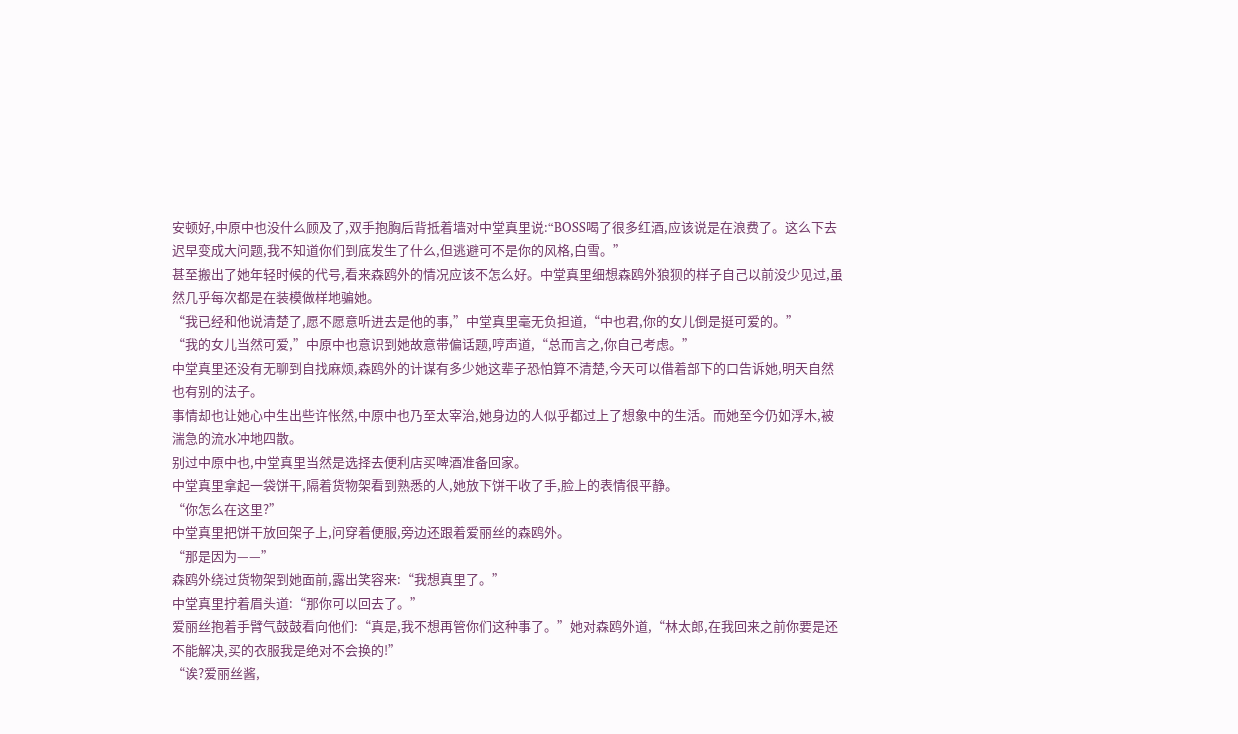安顿好,中原中也没什么顾及了,双手抱胸后背抵着墙对中堂真里说:“BOSS喝了很多红酒,应该说是在浪费了。这么下去迟早变成大问题,我不知道你们到底发生了什么,但逃避可不是你的风格,白雪。”
甚至搬出了她年轻时候的代号,看来森鸥外的情况应该不怎么好。中堂真里细想森鸥外狼狈的样子自己以前没少见过,虽然几乎每次都是在装模做样地骗她。
“我已经和他说清楚了,愿不愿意听进去是他的事,”中堂真里毫无负担道,“中也君,你的女儿倒是挺可爱的。”
“我的女儿当然可爱,”中原中也意识到她故意带偏话题,哼声道,“总而言之,你自己考虑。”
中堂真里还没有无聊到自找麻烦,森鸥外的计谋有多少她这辈子恐怕算不清楚,今天可以借着部下的口告诉她,明天自然也有别的法子。
事情却也让她心中生出些许怅然,中原中也乃至太宰治,她身边的人似乎都过上了想象中的生活。而她至今仍如浮木,被湍急的流水冲地四散。
别过中原中也,中堂真里当然是选择去便利店买啤酒准备回家。
中堂真里拿起一袋饼干,隔着货物架看到熟悉的人,她放下饼干收了手,脸上的表情很平静。
“你怎么在这里?”
中堂真里把饼干放回架子上,问穿着便服,旁边还跟着爱丽丝的森鸥外。
“那是因为——”
森鸥外绕过货物架到她面前,露出笑容来:“我想真里了。”
中堂真里拧着眉头道:“那你可以回去了。”
爱丽丝抱着手臂气鼓鼓看向他们:“真是,我不想再管你们这种事了。”她对森鸥外道,“林太郎,在我回来之前你要是还不能解决,买的衣服我是绝对不会换的!”
“诶?爱丽丝酱,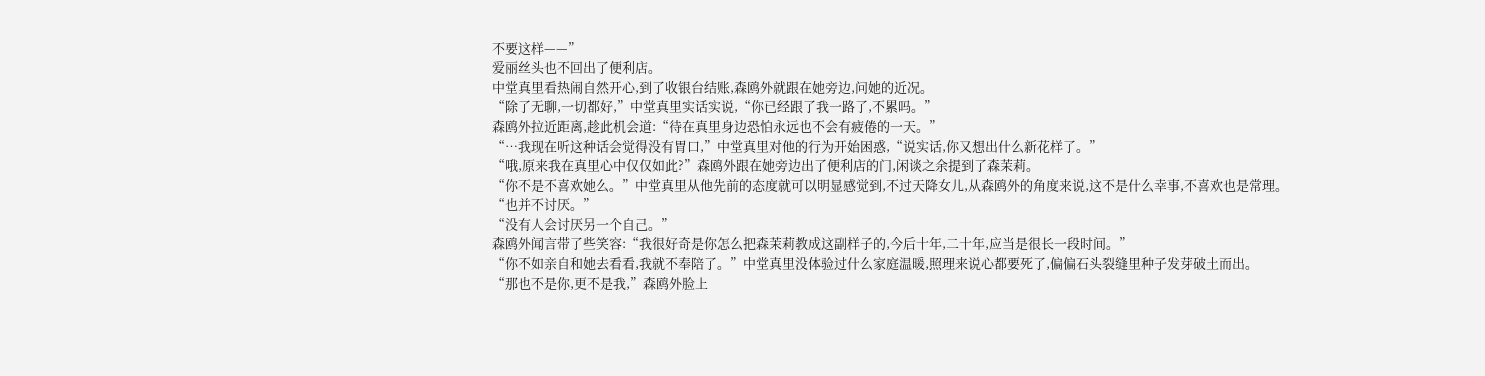不要这样——”
爱丽丝头也不回出了便利店。
中堂真里看热闹自然开心,到了收银台结账,森鸥外就跟在她旁边,问她的近况。
“除了无聊,一切都好,”中堂真里实话实说,“你已经跟了我一路了,不累吗。”
森鸥外拉近距离,趁此机会道:“待在真里身边恐怕永远也不会有疲倦的一天。”
“…我现在听这种话会觉得没有胃口,”中堂真里对他的行为开始困惑,“说实话,你又想出什么新花样了。”
“哦,原来我在真里心中仅仅如此?”森鸥外跟在她旁边出了便利店的门,闲谈之余提到了森茉莉。
“你不是不喜欢她么。”中堂真里从他先前的态度就可以明显感觉到,不过天降女儿,从森鸥外的角度来说,这不是什么幸事,不喜欢也是常理。
“也并不讨厌。”
“没有人会讨厌另一个自己。”
森鸥外闻言带了些笑容:“我很好奇是你怎么把森茉莉教成这副样子的,今后十年,二十年,应当是很长一段时间。”
“你不如亲自和她去看看,我就不奉陪了。”中堂真里没体验过什么家庭温暖,照理来说心都要死了,偏偏石头裂缝里种子发芽破土而出。
“那也不是你,更不是我,”森鸥外脸上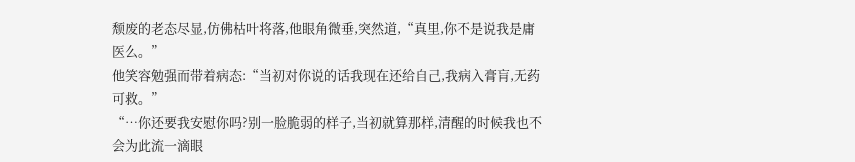颓废的老态尽显,仿佛枯叶将落,他眼角微垂,突然道,“真里,你不是说我是庸医么。”
他笑容勉强而带着病态:“当初对你说的话我现在还给自己,我病入膏肓,无药可救。”
“…你还要我安慰你吗?别一脸脆弱的样子,当初就算那样,清醒的时候我也不会为此流一滴眼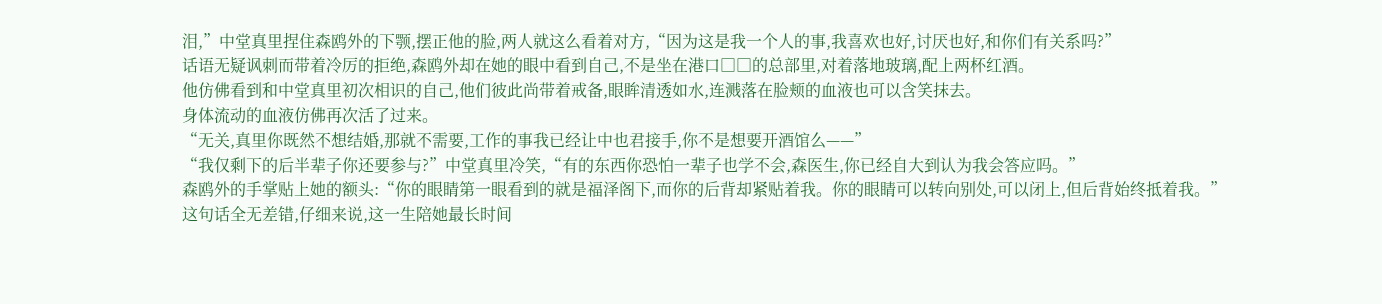泪,”中堂真里捏住森鸥外的下颚,摆正他的脸,两人就这么看着对方,“因为这是我一个人的事,我喜欢也好,讨厌也好,和你们有关系吗?”
话语无疑讽刺而带着冷厉的拒绝,森鸥外却在她的眼中看到自己,不是坐在港口□□的总部里,对着落地玻璃,配上两杯红酒。
他仿佛看到和中堂真里初次相识的自己,他们彼此尚带着戒备,眼眸清透如水,连溅落在脸颊的血液也可以含笑抹去。
身体流动的血液仿佛再次活了过来。
“无关,真里你既然不想结婚,那就不需要,工作的事我已经让中也君接手,你不是想要开酒馆么——”
“我仅剩下的后半辈子你还要参与?”中堂真里冷笑,“有的东西你恐怕一辈子也学不会,森医生,你已经自大到认为我会答应吗。”
森鸥外的手掌贴上她的额头:“你的眼睛第一眼看到的就是福泽阁下,而你的后背却紧贴着我。你的眼睛可以转向别处,可以闭上,但后背始终抵着我。”
这句话全无差错,仔细来说,这一生陪她最长时间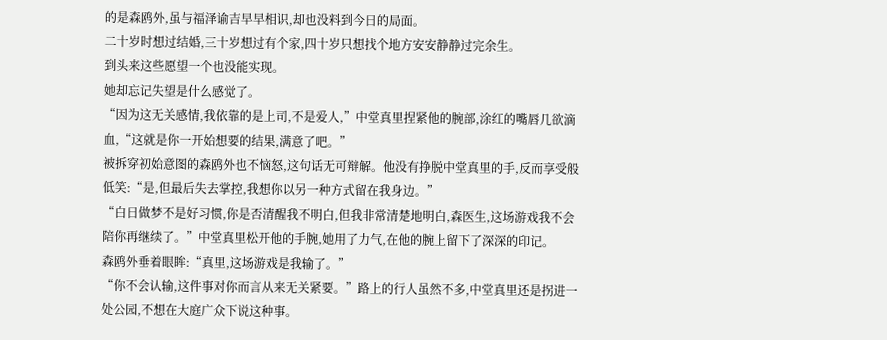的是森鸥外,虽与福泽谕吉早早相识,却也没料到今日的局面。
二十岁时想过结婚,三十岁想过有个家,四十岁只想找个地方安安静静过完余生。
到头来这些愿望一个也没能实现。
她却忘记失望是什么感觉了。
“因为这无关感情,我依靠的是上司,不是爱人,”中堂真里捏紧他的腕部,涂红的嘴唇几欲滴血,“这就是你一开始想要的结果,满意了吧。”
被拆穿初始意图的森鸥外也不恼怒,这句话无可辩解。他没有挣脱中堂真里的手,反而享受般低笑:“是,但最后失去掌控,我想你以另一种方式留在我身边。”
“白日做梦不是好习惯,你是否清醒我不明白,但我非常清楚地明白,森医生,这场游戏我不会陪你再继续了。”中堂真里松开他的手腕,她用了力气,在他的腕上留下了深深的印记。
森鸥外垂着眼眸:“真里,这场游戏是我输了。”
“你不会认输,这件事对你而言从来无关紧要。”路上的行人虽然不多,中堂真里还是拐进一处公园,不想在大庭广众下说这种事。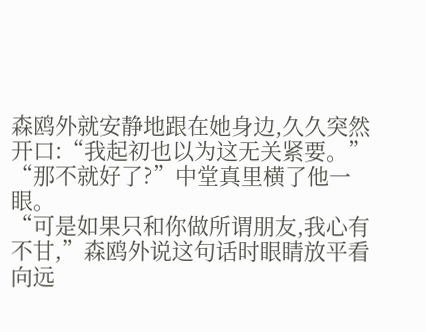森鸥外就安静地跟在她身边,久久突然开口:“我起初也以为这无关紧要。”
“那不就好了?”中堂真里横了他一眼。
“可是如果只和你做所谓朋友,我心有不甘,”森鸥外说这句话时眼睛放平看向远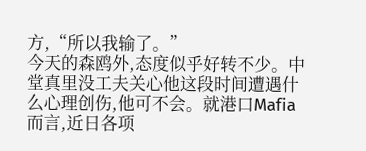方,“所以我输了。”
今天的森鸥外,态度似乎好转不少。中堂真里没工夫关心他这段时间遭遇什么心理创伤,他可不会。就港口Mafia而言,近日各项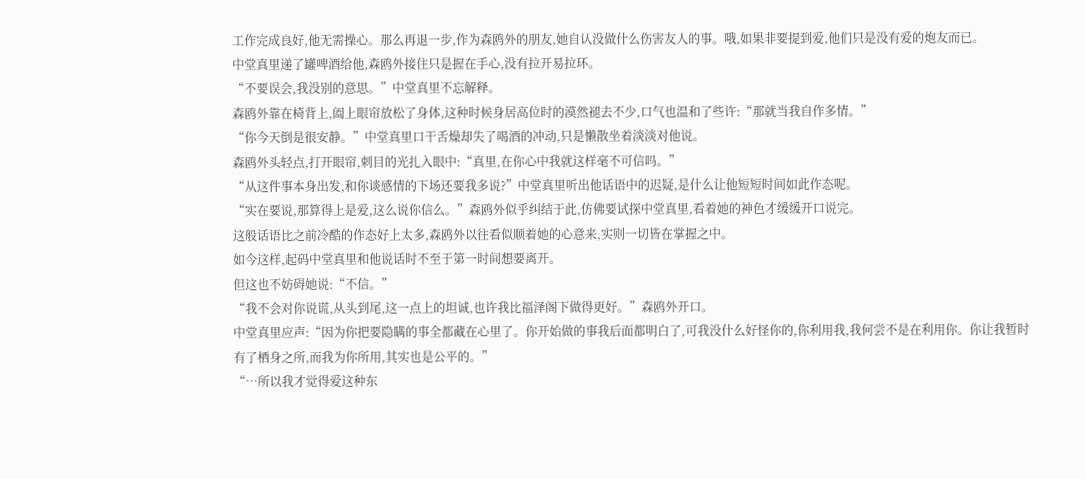工作完成良好,他无需操心。那么再退一步,作为森鸥外的朋友,她自认没做什么伤害友人的事。哦,如果非要提到爱,他们只是没有爱的炮友而已。
中堂真里递了罐啤酒给他,森鸥外接住只是握在手心,没有拉开易拉环。
“不要误会,我没别的意思。”中堂真里不忘解释。
森鸥外靠在椅背上,阖上眼帘放松了身体,这种时候身居高位时的漠然褪去不少,口气也温和了些许:“那就当我自作多情。”
“你今天倒是很安静。”中堂真里口干舌燥却失了喝酒的冲动,只是懒散坐着淡淡对他说。
森鸥外头轻点,打开眼帘,刺目的光扎入眼中:“真里,在你心中我就这样毫不可信吗。”
“从这件事本身出发,和你谈感情的下场还要我多说?”中堂真里听出他话语中的迟疑,是什么让他短短时间如此作态呢。
“实在要说,那算得上是爱,这么说你信么。”森鸥外似乎纠结于此,仿佛要试探中堂真里,看着她的神色才缓缓开口说完。
这般话语比之前冷酷的作态好上太多,森鸥外以往看似顺着她的心意来,实则一切皆在掌握之中。
如今这样,起码中堂真里和他说话时不至于第一时间想要离开。
但这也不妨碍她说:“不信。”
“我不会对你说谎,从头到尾,这一点上的坦诚,也许我比福泽阁下做得更好。”森鸥外开口。
中堂真里应声:“因为你把要隐瞒的事全都藏在心里了。你开始做的事我后面都明白了,可我没什么好怪你的,你利用我,我何尝不是在利用你。你让我暂时有了栖身之所,而我为你所用,其实也是公平的。”
“…所以我才觉得爱这种东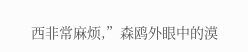西非常麻烦,”森鸥外眼中的漠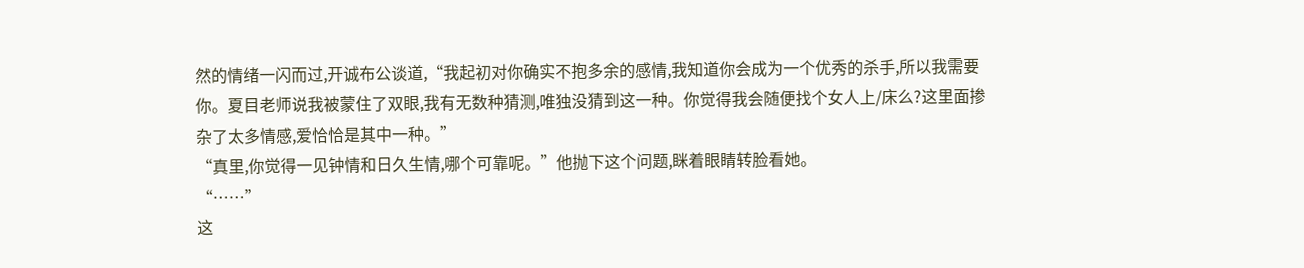然的情绪一闪而过,开诚布公谈道,“我起初对你确实不抱多余的感情,我知道你会成为一个优秀的杀手,所以我需要你。夏目老师说我被蒙住了双眼,我有无数种猜测,唯独没猜到这一种。你觉得我会随便找个女人上/床么?这里面掺杂了太多情感,爱恰恰是其中一种。”
“真里,你觉得一见钟情和日久生情,哪个可靠呢。”他抛下这个问题,眯着眼睛转脸看她。
“……”
这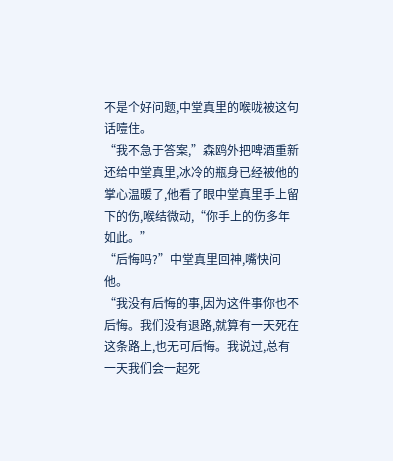不是个好问题,中堂真里的喉咙被这句话噎住。
“我不急于答案,”森鸥外把啤酒重新还给中堂真里,冰冷的瓶身已经被他的掌心温暖了,他看了眼中堂真里手上留下的伤,喉结微动,“你手上的伤多年如此。”
“后悔吗?”中堂真里回神,嘴快问他。
“我没有后悔的事,因为这件事你也不后悔。我们没有退路,就算有一天死在这条路上,也无可后悔。我说过,总有一天我们会一起死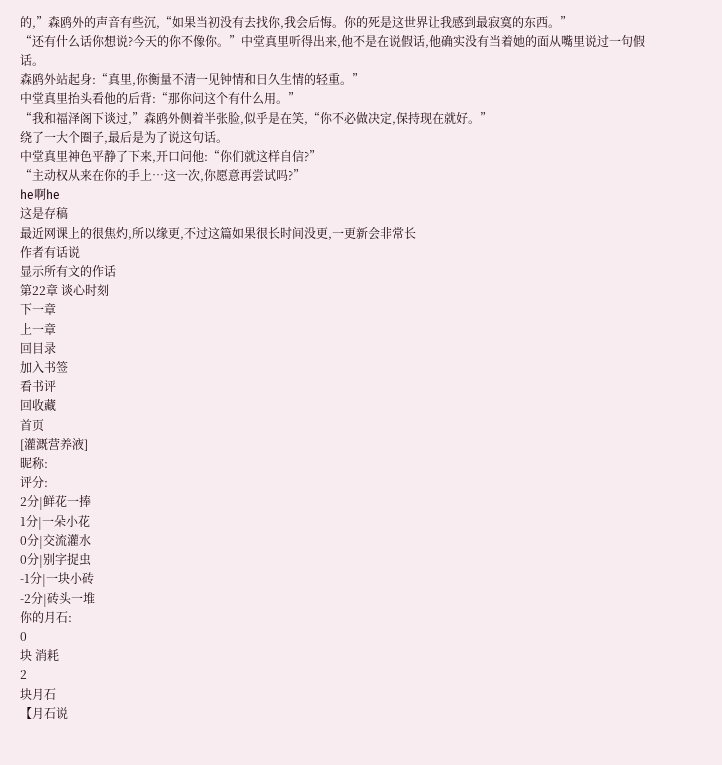的,”森鸥外的声音有些沉,“如果当初没有去找你,我会后悔。你的死是这世界让我感到最寂寞的东西。”
“还有什么话你想说?今天的你不像你。”中堂真里听得出来,他不是在说假话,他确实没有当着她的面从嘴里说过一句假话。
森鸥外站起身:“真里,你衡量不清一见钟情和日久生情的轻重。”
中堂真里抬头看他的后背:“那你问这个有什么用。”
“我和福泽阁下谈过,”森鸥外侧着半张脸,似乎是在笑,“你不必做决定,保持现在就好。”
绕了一大个圈子,最后是为了说这句话。
中堂真里神色平静了下来,开口问他:“你们就这样自信?”
“主动权从来在你的手上…这一次,你愿意再尝试吗?”
he啊he
这是存稿
最近网课上的很焦灼,所以缘更,不过这篇如果很长时间没更,一更新会非常长
作者有话说
显示所有文的作话
第22章 谈心时刻
下一章
上一章
回目录
加入书签
看书评
回收藏
首页
[灌溉营养液]
昵称:
评分:
2分|鲜花一捧
1分|一朵小花
0分|交流灌水
0分|别字捉虫
-1分|一块小砖
-2分|砖头一堆
你的月石:
0
块 消耗
2
块月石
【月石说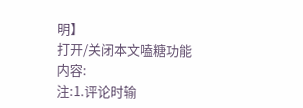明】
打开/关闭本文嗑糖功能
内容:
注:1.评论时输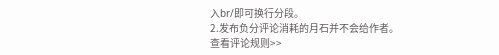入br/即可换行分段。
2.发布负分评论消耗的月石并不会给作者。
查看评论规则>>